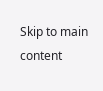Skip to main content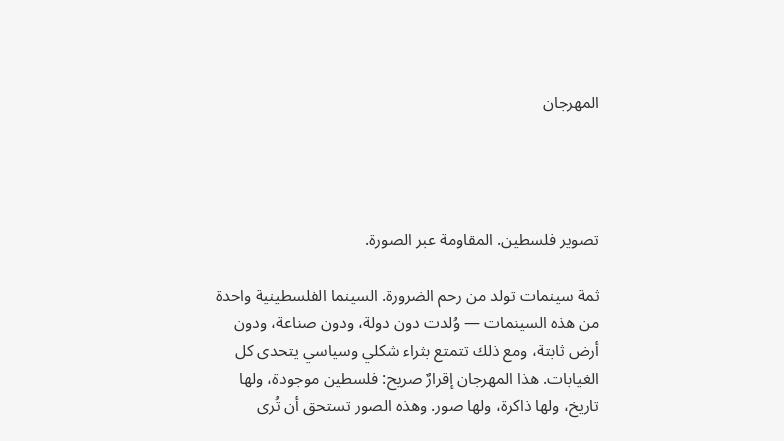المهرجان




تصوير فلسطين. المقاومة عبر الصورة.

ثمة سينمات تولد من رحم الضرورة. السينما الفلسطينية واحدة من هذه السينمات — وُلدت دون دولة، ودون صناعة، ودون أرض ثابتة، ومع ذلك تتمتع بثراء شكلي وسياسي يتحدى كل الغيابات. هذا المهرجان إقرارٌ صريح: فلسطين موجودة، ولها تاريخ، ولها ذاكرة، ولها صور. وهذه الصور تستحق أن تُرى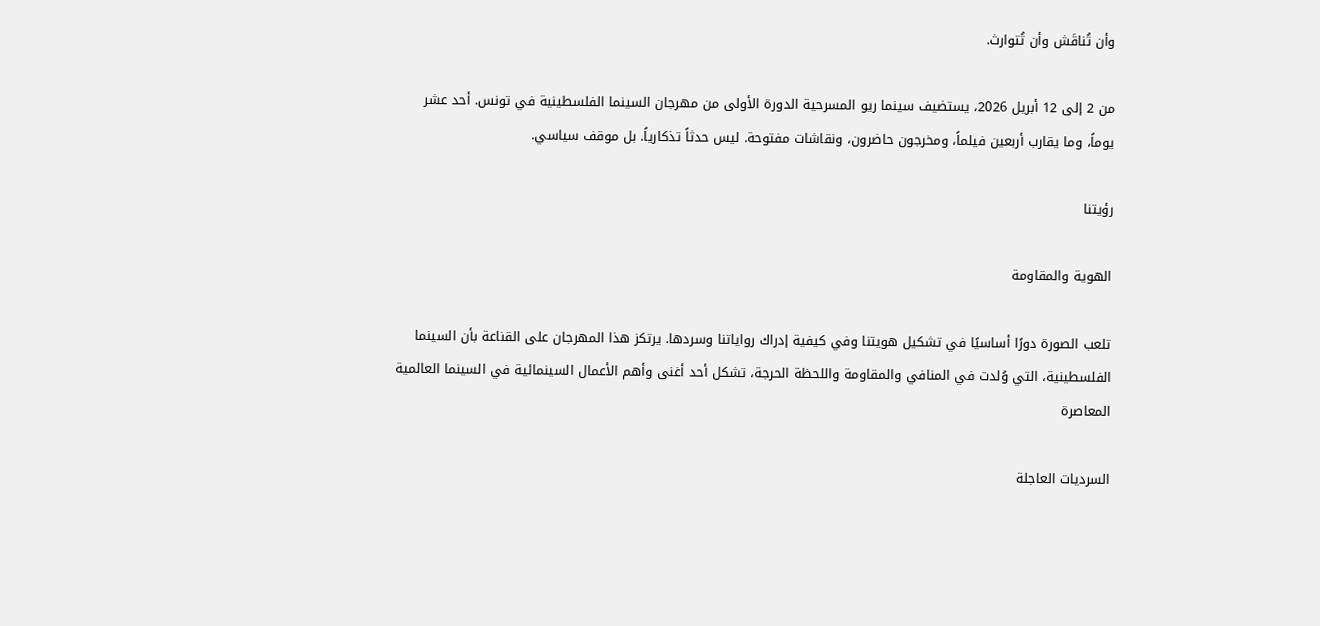وأن تُناقَش وأن تُتوارث.

من 2 إلى 12 أبريل 2026، يستضيف سينما ريو المسرحية الدورة الأولى من مهرجان السينما الفلسطينية في تونس. أحد عشر يوماً، وما يقارب أربعين فيلماً، ومخرجون حاضرون، ونقاشات مفتوحة. ليس حدثاً تذكارياً. بل موقف سياسي.

رؤيتنا

الهوية والمقاومة

تلعب الصورة دورًا أساسيًا في تشكيل هويتنا وفي كيفية إدراك رواياتنا وسردها. يرتكز هذا المهرجان على القناعة بأن السينما الفلسطينية، التي وُلدت في المنافي والمقاومة واللحظة الحرجة، تشكل أحد أغنى وأهم الأعمال السينمائية في السينما العالمية المعاصرة

السرديات العاجلة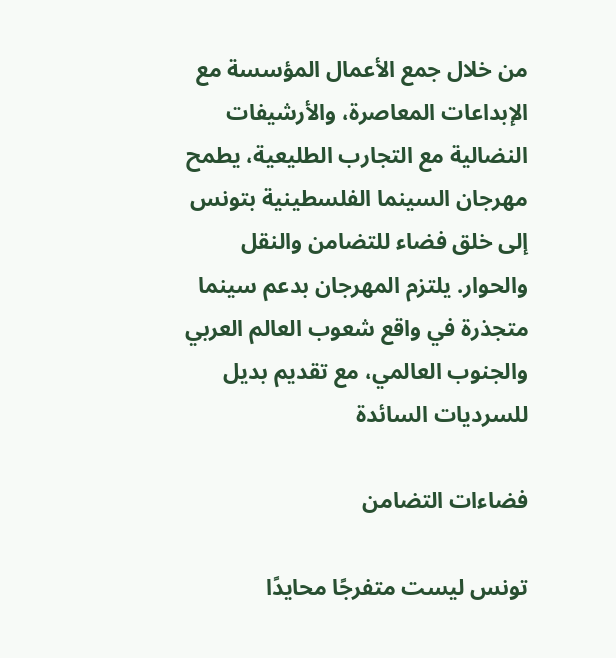من خلال جمع الأعمال المؤسسة مع الإبداعات المعاصرة، والأرشيفات النضالية مع التجارب الطليعية، يطمح مهرجان السينما الفلسطينية بتونس إلى خلق فضاء للتضامن والنقل والحوار. يلتزم المهرجان بدعم سينما متجذرة في واقع شعوب العالم العربي والجنوب العالمي، مع تقديم بديل للسرديات السائدة

فضاءات التضامن

تونس ليست متفرجًا محايدًا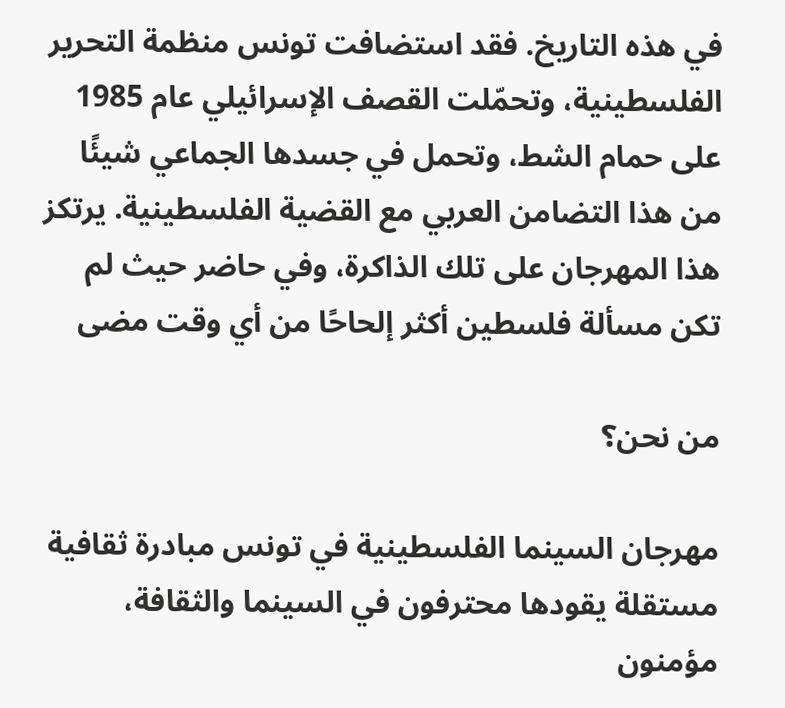في هذه التاريخ. فقد استضافت تونس منظمة التحرير الفلسطينية، وتحمّلت القصف الإسرائيلي عام 1985 على حمام الشط، وتحمل في جسدها الجماعي شيئًا من هذا التضامن العربي مع القضية الفلسطينية. يرتكز هذا المهرجان على تلك الذاكرة، وفي حاضر حيث لم تكن مسألة فلسطين أكثر إلحاحًا من أي وقت مضى

من نحن؟

مهرجان السينما الفلسطينية في تونس مبادرة ثقافية مستقلة يقودها محترفون في السينما والثقافة، مؤمنون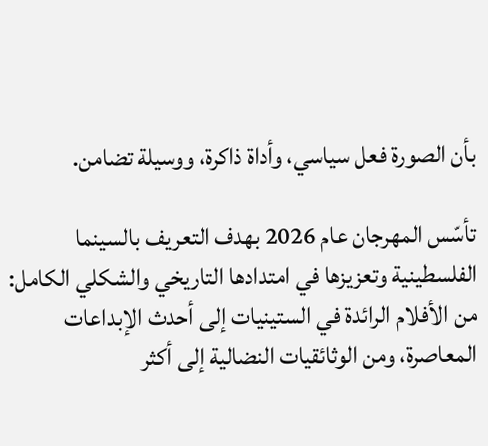بأن الصورة فعل سياسي، وأداة ذاكرة، ووسيلة تضامن.

تأسّس المهرجان عام 2026 بهدف التعريف بالسينما الفلسطينية وتعزيزها في امتدادها التاريخي والشكلي الكامل: من الأفلام الرائدة في الستينيات إلى أحدث الإبداعات المعاصرة، ومن الوثائقيات النضالية إلى أكثر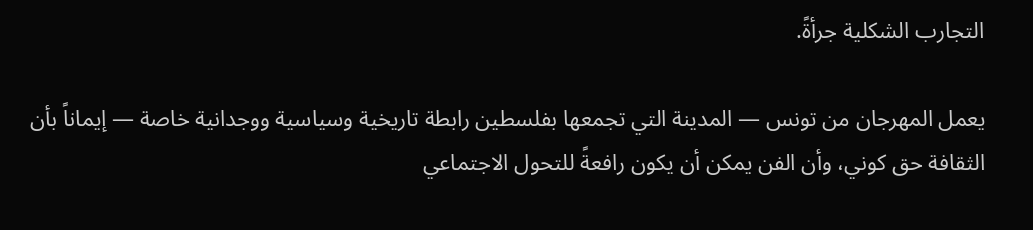التجارب الشكلية جرأةً.

يعمل المهرجان من تونس — المدينة التي تجمعها بفلسطين رابطة تاريخية وسياسية ووجدانية خاصة — إيماناً بأن الثقافة حق كوني، وأن الفن يمكن أن يكون رافعةً للتحول الاجتماعي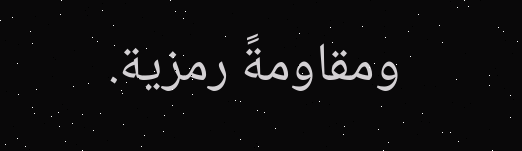ومقاومةً رمزية.